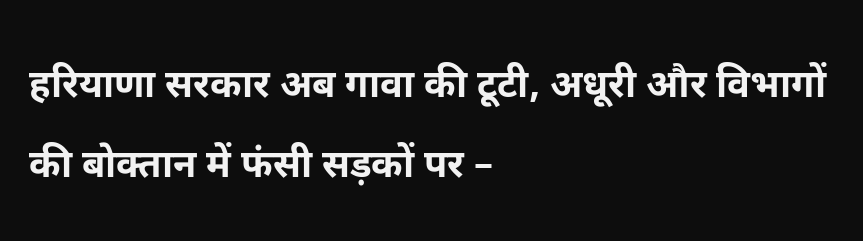हरियाणा सरकार अब गावा की टूटी, अधूरी और विभागों की बोक्तान में फंसी सड़कों पर –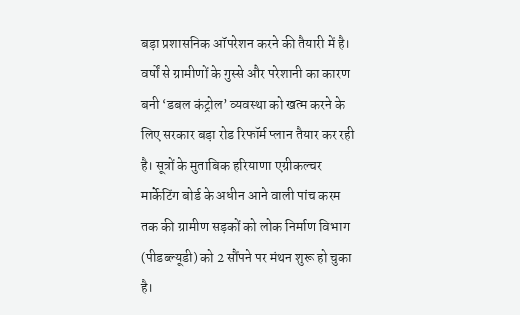बड़ा प्रशासनिक ऑपरेशन करने की तैयारी में है। वर्षों से ग्रामीणों के गुस्से और परेशानी का कारण बनी ‘डबल कंट्रोल’ व्यवस्था को खत्म करने के लिए सरकार बड़ा रोड रिफॉर्म प्लान तैयार कर रही है। सूत्रों के मुताबिक हरियाणा एग्रीकल्चर मार्केटिंग बोर्ड के अधीन आने वाली पांच करम तक की ग्रामीण सड़कों को लोक निर्माण विभाग (पीडब्ल्यूडी) को 2 सौंपने पर मंथन शुरू हो चुका है।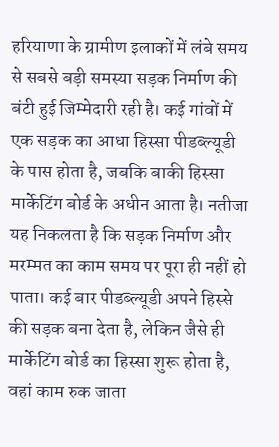हरियाणा के ग्रामीण इलाकों में लंबे समय से सबसे बड़ी समस्या सड़क निर्माण की बंटी हुई जिम्मेदारी रही है। कई गांवों में एक सड़क का आधा हिस्सा पीडब्ल्यूडी के पास होता है, जबकि बाकी हिस्सा मार्केटिंग बोर्ड के अधीन आता है। नतीजा यह निकलता है कि सड़क निर्माण और मरम्मत का काम समय पर पूरा ही नहीं हो पाता। कई बार पीडब्ल्यूडी अपने हिस्से की सड़क बना देता है, लेकिन जैसे ही मार्केटिंग बोर्ड का हिस्सा शुरू होता है, वहां काम रुक जाता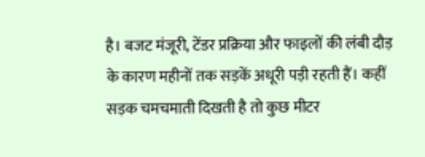है। बजट मंजूरी, टेंडर प्रक्रिया और फाइलों की लंबी दौड़ के कारण महीनों तक सड़कें अधूरी पड़ी रहती हैं। कहीं सड़क चमचमाती दिखती है तो कुछ मीटर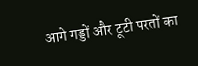आगे गड्डों और टूटी परतों का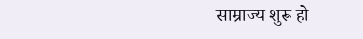साम्राज्य शुरू हो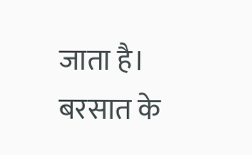जाता है। बरसात के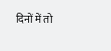दिनों में तो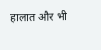हालात और भी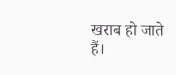खराब हो जाते हैं।